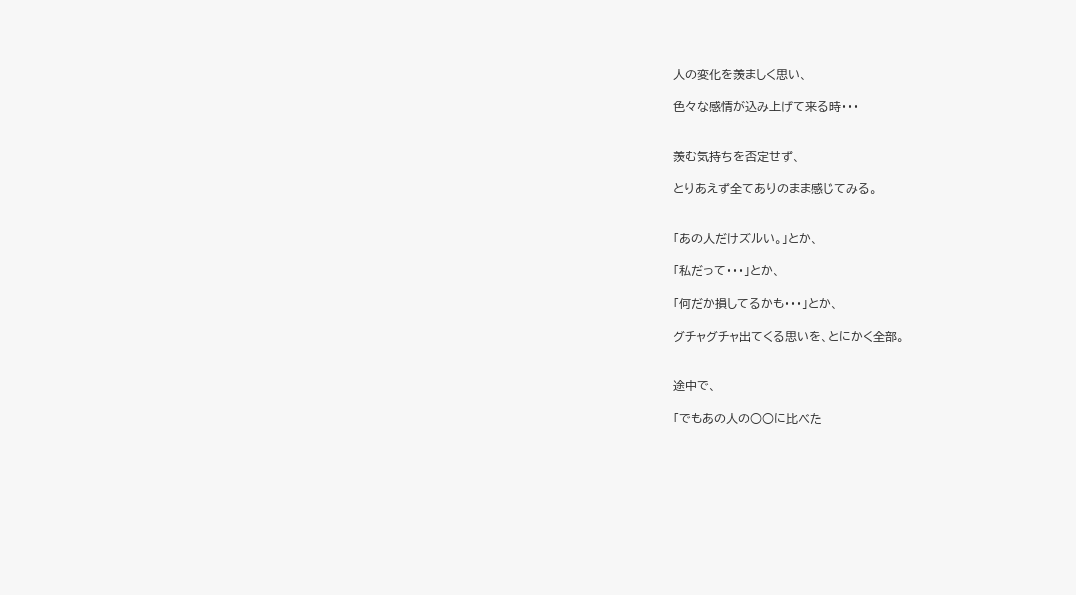人の変化を羨ましく思い、

色々な感情が込み上げて来る時・・・


羨む気持ちを否定せず、

とりあえず全てありのまま感じてみる。


「あの人だけズルい。」とか、

「私だって・・・」とか、

「何だか損してるかも・・・」とか、

グチャグチャ出てくる思いを、とにかく全部。


途中で、

「でもあの人の○○に比べた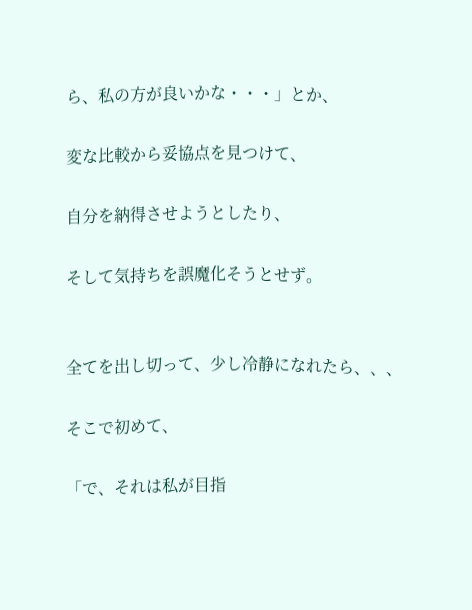ら、私の方が良いかな・・・」とか、

変な比較から妥協点を見つけて、

自分を納得させようとしたり、

そして気持ちを誤魔化そうとせず。


全てを出し切って、少し冷静になれたら、、、

そこで初めて、

「で、それは私が目指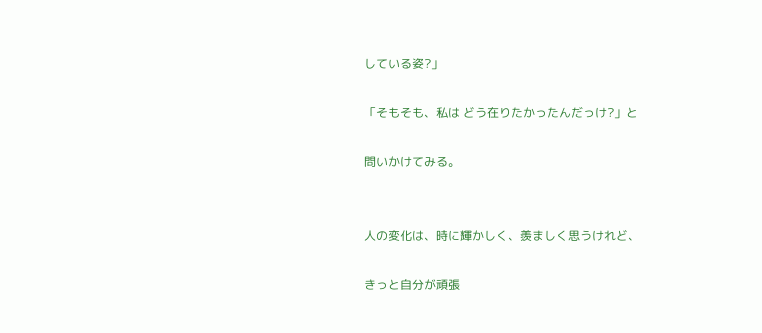している姿?」

「そもそも、私は どう在りたかったんだっけ?」と

問いかけてみる。


人の変化は、時に輝かしく、羨ましく思うけれど、

きっと自分が頑張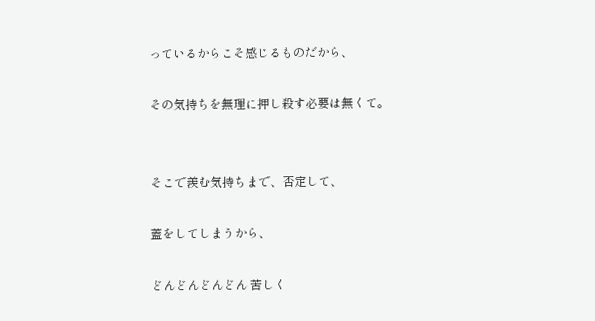っているからこそ感じるものだから、

その気持ちを無理に押し殺す必要は無くて。


そこで羨む気持ちまで、否定して、

蓋をしてしまうから、

どんどんどんどん 苦しく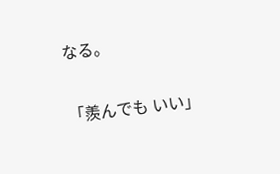なる。


「羨んでも いい」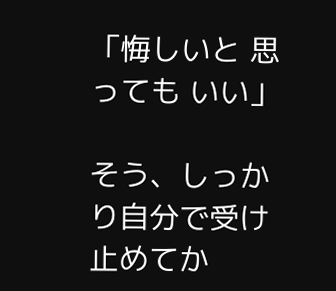「悔しいと 思っても いい」

そう、しっかり自分で受け止めてか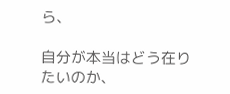ら、

自分が本当はどう在りたいのか、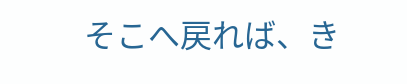そこへ戻れば、き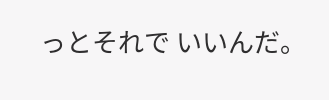っとそれで いいんだ。